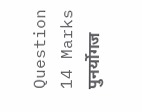Question 14 Marks
पुनर्योगज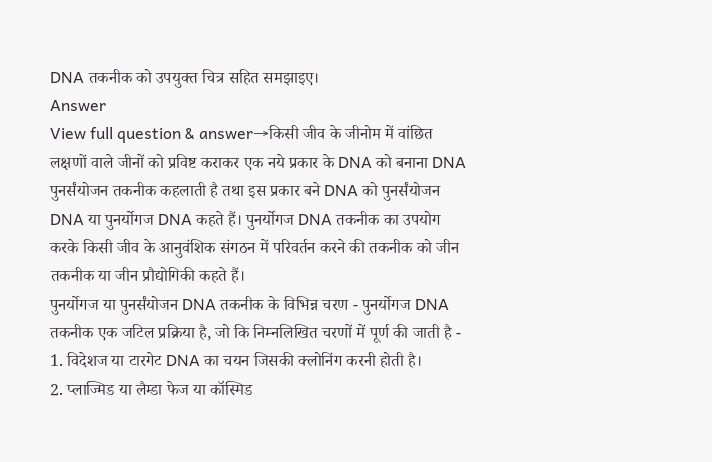DNA तकनीक को उपयुक्त चित्र सहित समझाइए।
Answer
View full question & answer→किसी जीव के जीनोम में वांछित लक्षणों वाले जीनों को प्रविष्ट कराकर एक नये प्रकार के DNA को बनाना DNA पुनर्संयोजन तकनीक कहलाती है तथा इस प्रकार बने DNA को पुनर्संयोजन DNA या पुनर्योगज DNA कहते हैं। पुनर्योगज DNA तकनीक का उपयोग करके किसी जीव के आनुवंशिक संगठन में परिवर्तन करने की तकनीक को जीन तकनीक या जीन प्रौद्योगिकी कहते हैं।
पुनर्योगज या पुनर्संयोजन DNA तकनीक के विभिन्न चरण - पुनर्योगज DNA तकनीक एक जटिल प्रक्रिया है, जो कि निम्नलिखित चरणों में पूर्ण की जाती है -
1. विदेशज या टारगेट DNA का चयन जिसकी क्लोनिंग करनी होती है।
2. प्लाज्मिड या लैम्डा फेज या कॉस्मिड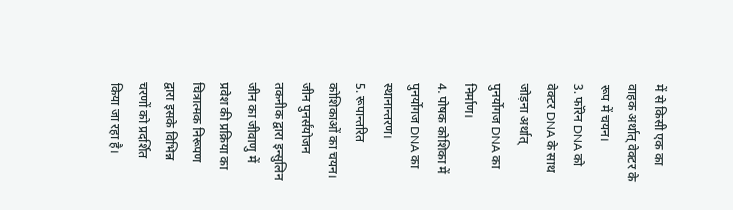में से किसी एक का वाहक अर्थात् वेक्टर के रूप में चयन।
3. फॉरेन DNA को वेक्टर DNA के साथ जोड़ना अर्थात् पुनर्योगज DNA का निर्माण।
4. पोषक कोशिका में पुनर्योगज DNA का स्थानान्तरण।
5. रूपान्तरित कोशिकाओं का चयन।
जीन पुनर्संयोजन तकनीक द्वारा इन्सुलिन जीन का जीवाणु में प्रवेश की प्रक्रिया का चित्रात्मक निरूपण द्वारा इसके विभिन्न चरणों को प्रदर्शित किया जा रहा है।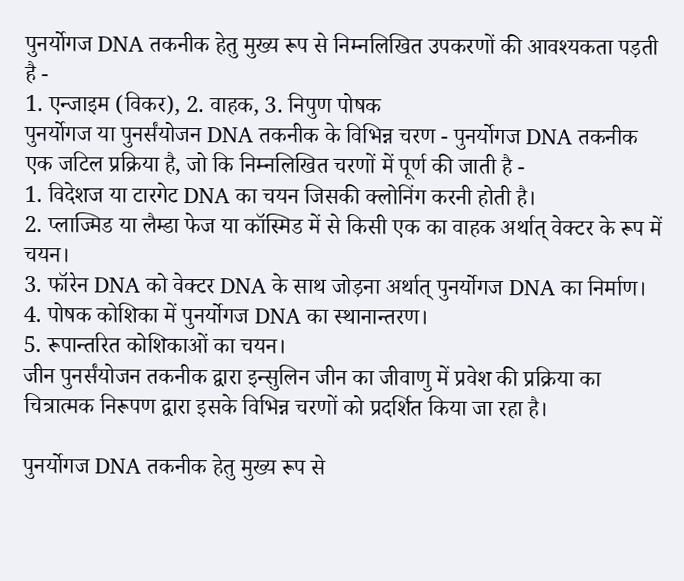पुनर्योगज DNA तकनीक हेतु मुख्य रूप से निम्नलिखित उपकरणों की आवश्यकता पड़ती है -
1. एन्जाइम (विकर), 2. वाहक, 3. निपुण पोषक
पुनर्योगज या पुनर्संयोजन DNA तकनीक के विभिन्न चरण - पुनर्योगज DNA तकनीक एक जटिल प्रक्रिया है, जो कि निम्नलिखित चरणों में पूर्ण की जाती है -
1. विदेशज या टारगेट DNA का चयन जिसकी क्लोनिंग करनी होती है।
2. प्लाज्मिड या लैम्डा फेज या कॉस्मिड में से किसी एक का वाहक अर्थात् वेक्टर के रूप में चयन।
3. फॉरेन DNA को वेक्टर DNA के साथ जोड़ना अर्थात् पुनर्योगज DNA का निर्माण।
4. पोषक कोशिका में पुनर्योगज DNA का स्थानान्तरण।
5. रूपान्तरित कोशिकाओं का चयन।
जीन पुनर्संयोजन तकनीक द्वारा इन्सुलिन जीन का जीवाणु में प्रवेश की प्रक्रिया का चित्रात्मक निरूपण द्वारा इसके विभिन्न चरणों को प्रदर्शित किया जा रहा है।

पुनर्योगज DNA तकनीक हेतु मुख्य रूप से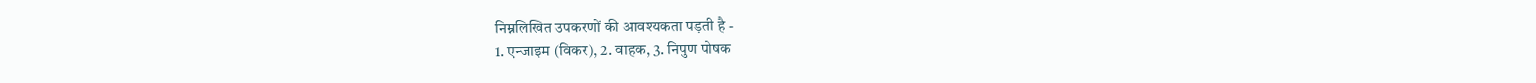निम्नलिखित उपकरणों की आवश्यकता पड़ती है -
1. एन्जाइम (विकर), 2. वाहक, 3. निपुण पोषक